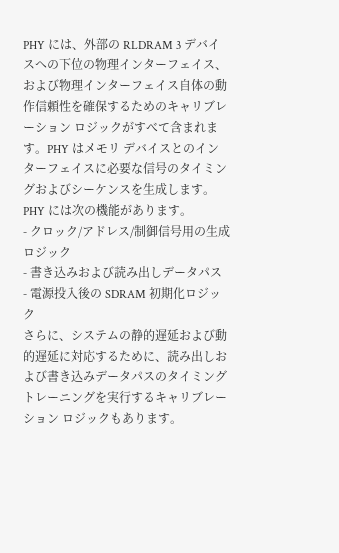PHY には、外部の RLDRAM 3 デバイスへの下位の物理インターフェイス、および物理インターフェイス自体の動作信頼性を確保するためのキャリブレーション ロジックがすべて含まれます。PHY はメモリ デバイスとのインターフェイスに必要な信号のタイミングおよびシーケンスを生成します。
PHY には次の機能があります。
- クロック/アドレス/制御信号用の生成ロジック
- 書き込みおよび読み出しデータパス
- 電源投入後の SDRAM 初期化ロジック
さらに、システムの静的遅延および動的遅延に対応するために、読み出しおよび書き込みデータパスのタイミング トレーニングを実行するキャリブレーション ロジックもあります。